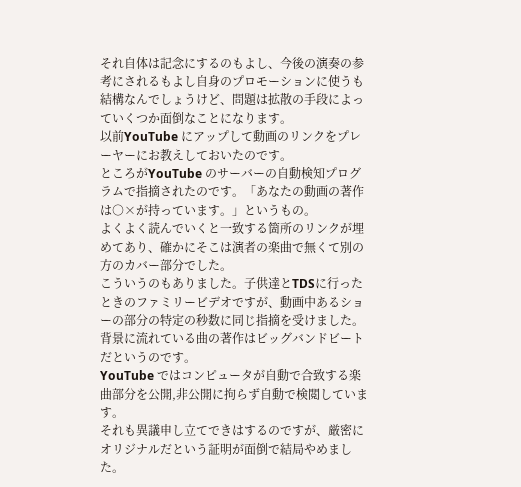それ自体は記念にするのもよし、今後の演奏の参考にされるもよし自身のプロモーションに使うも結構なんでしょうけど、問題は拡散の手段によっていくつか面倒なことになります。
以前YouTube にアップして動画のリンクをプレーヤーにお教えしておいたのです。
ところがYouTube のサーバーの自動検知プログラムで指摘されたのです。「あなたの動画の著作は○×が持っています。」というもの。
よくよく読んでいくと一致する箇所のリンクが埋めてあり、確かにそこは演者の楽曲で無くて別の方のカバー部分でした。
こういうのもありました。子供達とTDSに行ったときのファミリービデオですが、動画中あるショーの部分の特定の秒数に同じ指摘を受けました。背景に流れている曲の著作はビッグバンドビートだというのです。
YouTube ではコンピュータが自動で合致する楽曲部分を公開,非公開に拘らず自動で検閲しています。
それも異議申し立てできはするのですが、厳密にオリジナルだという証明が面倒で結局やめました。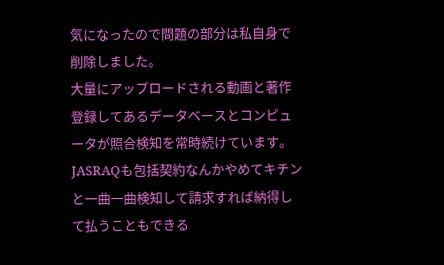気になったので問題の部分は私自身で削除しました。
大量にアップロードされる動画と著作登録してあるデータベースとコンピュータが照合検知を常時続けています。
JASRAQも包括契約なんかやめてキチンと一曲一曲検知して請求すれば納得して払うこともできる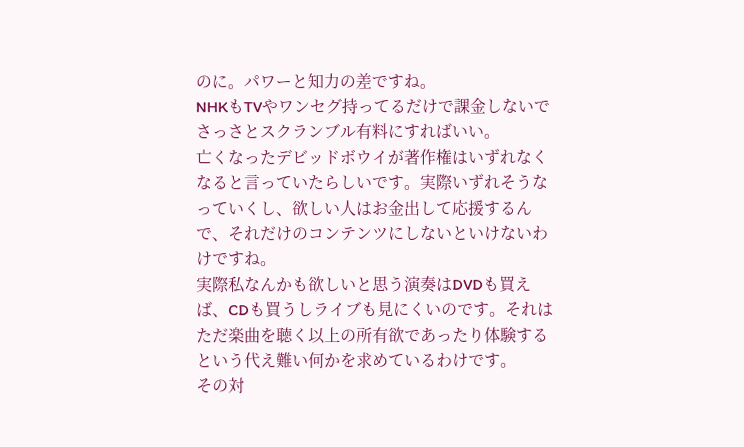のに。パワーと知力の差ですね。
NHKもTVやワンセグ持ってるだけで課金しないでさっさとスクランブル有料にすればいい。
亡くなったデビッドボウイが著作権はいずれなくなると言っていたらしいです。実際いずれそうなっていくし、欲しい人はお金出して応援するんで、それだけのコンテンツにしないといけないわけですね。
実際私なんかも欲しいと思う演奏はDVDも買えば、CDも買うしライブも見にくいのです。それはただ楽曲を聴く以上の所有欲であったり体験するという代え難い何かを求めているわけです。
その対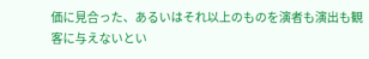価に見合った、あるいはそれ以上のものを演者も演出も観客に与えないとい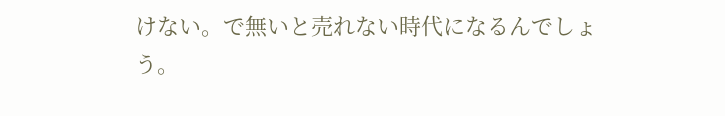けない。で無いと売れない時代になるんでしょう。